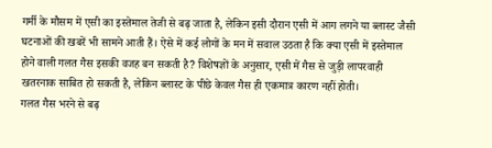गर्मी के मौसम में एसी का इस्तेमाल तेजी से बढ़ जाता है, लेकिन इसी दौरान एसी में आग लगने या ब्लास्ट जैसी घटनाओं की खबरें भी सामने आती हैं। ऐसे में कई लोगों के मन में सवाल उठता है कि क्या एसी में इस्तेमाल होने वाली गलत गैस इसकी वजह बन सकती है? विशेषज्ञों के अनुसार, एसी में गैस से जुड़ी लापरवाही खतरनाक साबित हो सकती है, लेकिन ब्लास्ट के पीछे केवल गैस ही एकमात्र कारण नहीं होती।
गलत गैस भरने से बढ़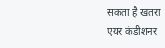सकता है खतरा
एयर कंडीशनर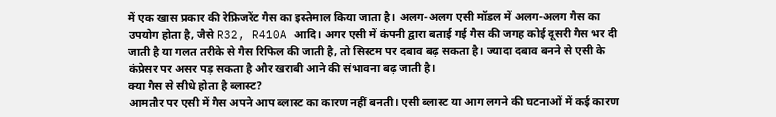में एक खास प्रकार की रेफ्रिजरेंट गैस का इस्तेमाल किया जाता है। अलग-अलग एसी मॉडल में अलग-अलग गैस का उपयोग होता है, जैसे R32, R410A आदि। अगर एसी में कंपनी द्वारा बताई गई गैस की जगह कोई दूसरी गैस भर दी जाती है या गलत तरीके से गैस रिफिल की जाती है, तो सिस्टम पर दबाव बढ़ सकता है। ज्यादा दबाव बनने से एसी के कंप्रेसर पर असर पड़ सकता है और खराबी आने की संभावना बढ़ जाती है।
क्या गैस से सीधे होता है ब्लास्ट?
आमतौर पर एसी में गैस अपने आप ब्लास्ट का कारण नहीं बनती। एसी ब्लास्ट या आग लगने की घटनाओं में कई कारण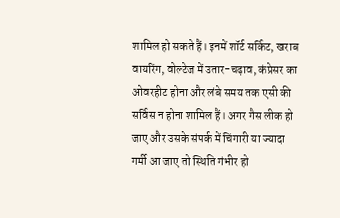शामिल हो सकते हैं। इनमें शॉर्ट सर्किट, खराब वायरिंग, वोल्टेज में उतार-चढ़ाव, कंप्रेसर का ओवरहीट होना और लंबे समय तक एसी की सर्विस न होना शामिल हैं। अगर गैस लीक हो जाए और उसके संपर्क में चिंगारी या ज्यादा गर्मी आ जाए तो स्थिति गंभीर हो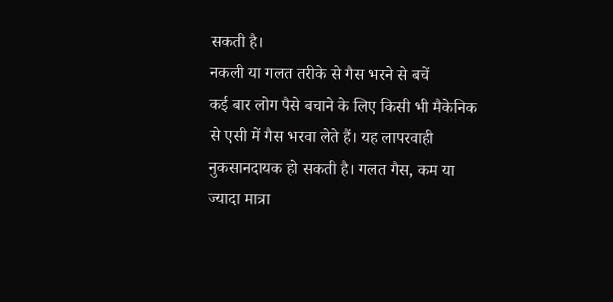सकती है।
नकली या गलत तरीके से गैस भरने से बचें
कई बार लोग पैसे बचाने के लिए किसी भी मैकेनिक से एसी में गैस भरवा लेते हैं। यह लापरवाही नुकसानदायक हो सकती है। गलत गैस, कम या ज्यादा मात्रा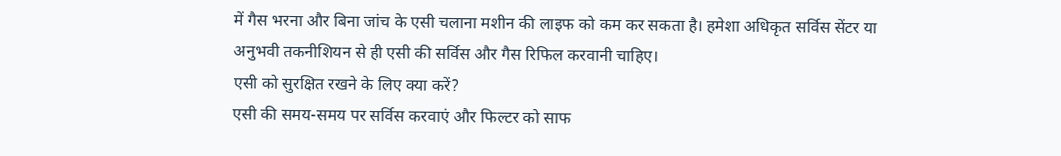में गैस भरना और बिना जांच के एसी चलाना मशीन की लाइफ को कम कर सकता है। हमेशा अधिकृत सर्विस सेंटर या अनुभवी तकनीशियन से ही एसी की सर्विस और गैस रिफिल करवानी चाहिए।
एसी को सुरक्षित रखने के लिए क्या करें?
एसी की समय-समय पर सर्विस करवाएं और फिल्टर को साफ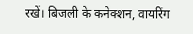रखें। बिजली के कनेक्शन, वायरिंग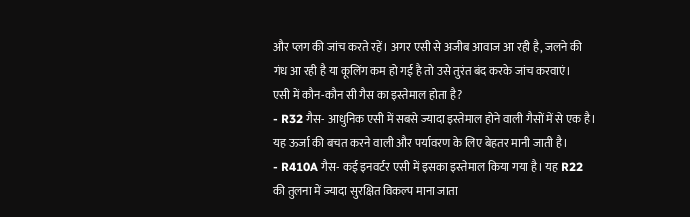और प्लग की जांच करते रहें। अगर एसी से अजीब आवाज आ रही है, जलने की गंध आ रही है या कूलिंग कम हो गई है तो उसे तुरंत बंद करके जांच करवाएं।
एसी में कौन-कौन सी गैस का इस्तेमाल होता है?
- R32 गैस- आधुनिक एसी में सबसे ज्यादा इस्तेमाल होने वाली गैसों में से एक है। यह ऊर्जा की बचत करने वाली और पर्यावरण के लिए बेहतर मानी जाती है।
- R410A गैस- कई इनवर्टर एसी में इसका इस्तेमाल किया गया है। यह R22 की तुलना में ज्यादा सुरक्षित विकल्प माना जाता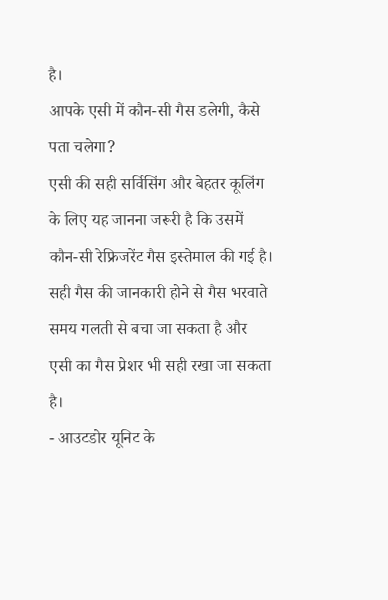है।
आपके एसी में कौन-सी गैस डलेगी, कैसे पता चलेगा?
एसी की सही सर्विसिंग और बेहतर कूलिंग के लिए यह जानना जरूरी है कि उसमें कौन-सी रेफ्रिजरेंट गैस इस्तेमाल की गई है। सही गैस की जानकारी होने से गैस भरवाते समय गलती से बचा जा सकता है और एसी का गैस प्रेशर भी सही रखा जा सकता है।
- आउटडोर यूनिट के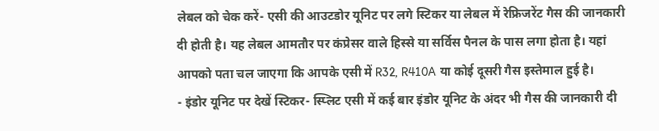लेबल को चेक करें- एसी की आउटडोर यूनिट पर लगे स्टिकर या लेबल में रेफ्रिजरेंट गैस की जानकारी दी होती है। यह लेबल आमतौर पर कंप्रेसर वाले हिस्से या सर्विस पैनल के पास लगा होता है। यहां आपको पता चल जाएगा कि आपके एसी में R32, R410A या कोई दूसरी गैस इस्तेमाल हुई है।
- इंडोर यूनिट पर देखें स्टिकर- स्प्लिट एसी में कई बार इंडोर यूनिट के अंदर भी गैस की जानकारी दी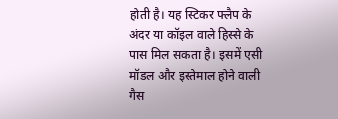होती है। यह स्टिकर फ्लैप के अंदर या कॉइल वाले हिस्से के पास मिल सकता है। इसमें एसी मॉडल और इस्तेमाल होने वाली गैस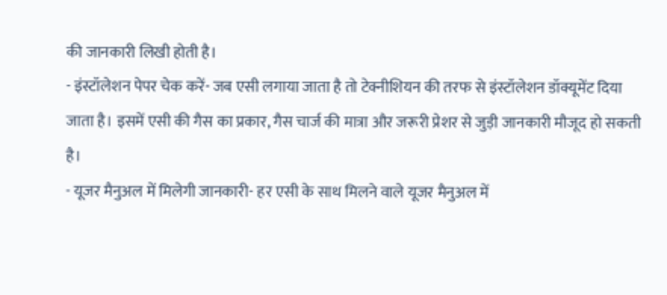की जानकारी लिखी होती है।
- इंस्टॉलेशन पेपर चेक करें- जब एसी लगाया जाता है तो टेक्नीशियन की तरफ से इंस्टॉलेशन डॉक्यूमेंट दिया जाता है। इसमें एसी की गैस का प्रकार, गैस चार्ज की मात्रा और जरूरी प्रेशर से जुड़ी जानकारी मौजूद हो सकती है।
- यूजर मैनुअल में मिलेगी जानकारी- हर एसी के साथ मिलने वाले यूजर मैनुअल में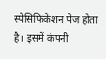स्पेसिफिकेशन पेज होता है। इसमें कंपनी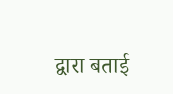द्वारा बताई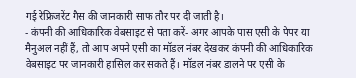गई रेफ्रिजरेंट गैस की जानकारी साफ तौर पर दी जाती है।
- कंपनी की आधिकारिक वेबसाइट से पता करें- अगर आपके पास एसी के पेपर या मैनुअल नहीं हैं, तो आप अपने एसी का मॉडल नंबर देखकर कंपनी की आधिकारिक वेबसाइट पर जानकारी हासिल कर सकते हैं। मॉडल नंबर डालने पर एसी के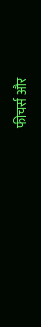फीचर्स और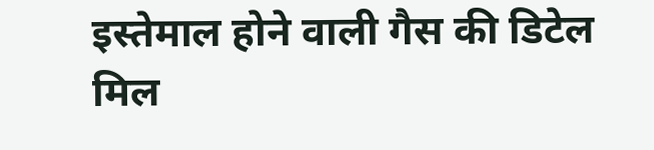इस्तेमाल होने वाली गैस की डिटेल मिल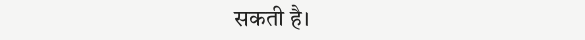सकती है।